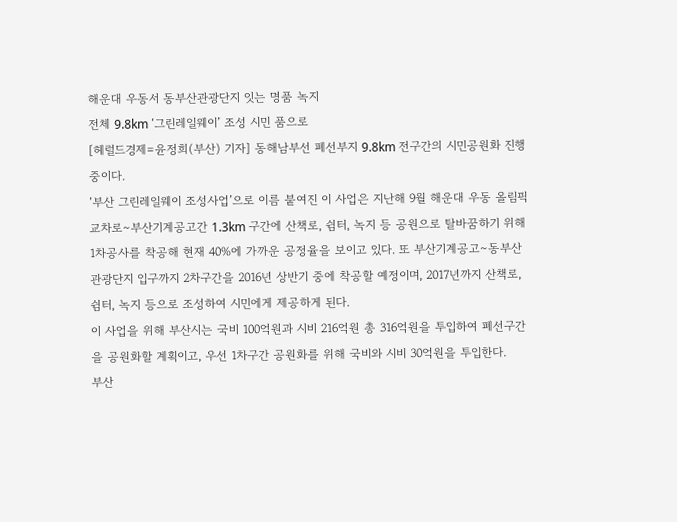해운대 우동서 동부산관광단지 잇는 명품 녹지
전체 9.8km ‘그린레일웨이’ 조성 시민 품으로
[헤럴드경제=윤정희(부산) 기자] 동해남부선 폐선부지 9.8km 전구간의 시민공원화 진행중이다.
‘부산 그린레일웨이 조성사업’으로 이름 붙여진 이 사업은 지난해 9월 해운대 우동 올림픽교차로∼부산기계공고간 1.3km 구간에 산책로, 쉼터, 녹지 등 공원으로 탈바꿈하기 위해 1차공사를 착공해 현재 40%에 가까운 공정율을 보이고 있다. 또 부산기계공고∼동부산관광단지 입구까지 2차구간을 2016년 상반기 중에 착공할 예정이며, 2017년까지 산책로, 쉼터, 녹지 등으로 조성하여 시민에게 제공하게 된다.
이 사업을 위해 부산시는 국비 100억원과 시비 216억원 총 316억원을 투입하여 폐선구간을 공원화할 계획이고, 우선 1차구간 공원화를 위해 국비와 시비 30억원을 투입한다.
부산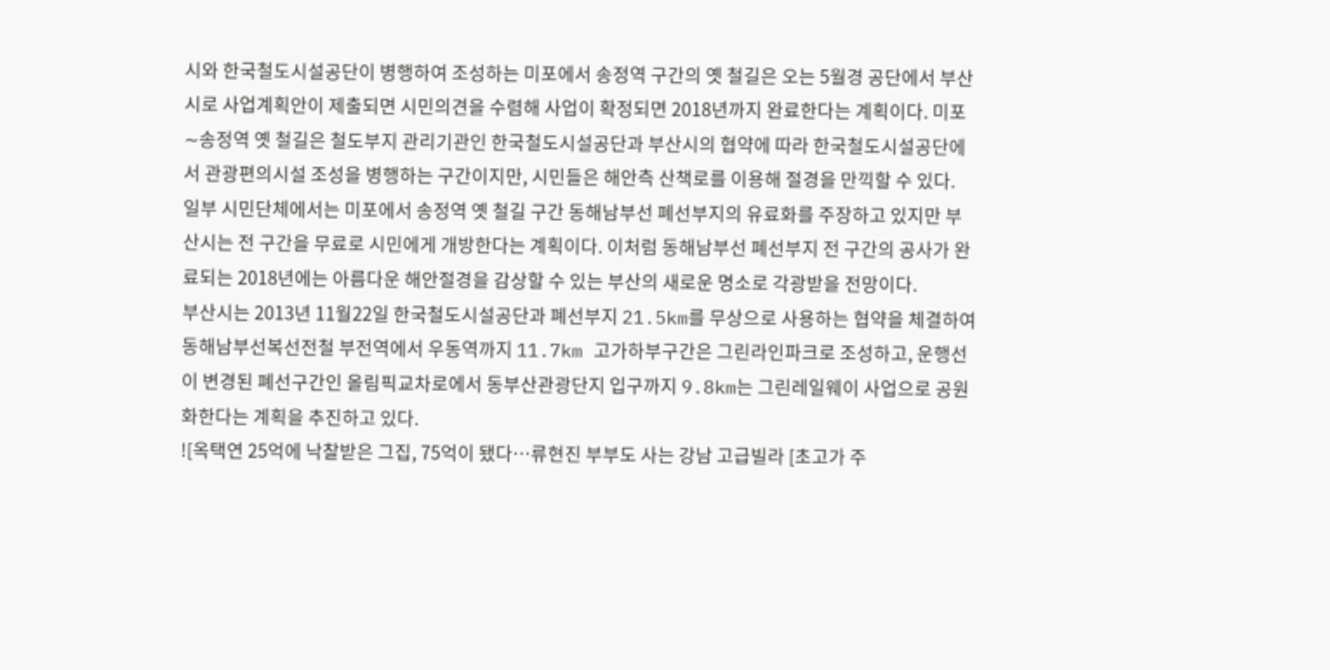시와 한국철도시설공단이 병행하여 조성하는 미포에서 송정역 구간의 옛 철길은 오는 5월경 공단에서 부산시로 사업계획안이 제출되면 시민의견을 수렴해 사업이 확정되면 2018년까지 완료한다는 계획이다. 미포∼송정역 옛 철길은 철도부지 관리기관인 한국철도시설공단과 부산시의 협약에 따라 한국철도시설공단에서 관광편의시설 조성을 병행하는 구간이지만, 시민들은 해안측 산책로를 이용해 절경을 만끽할 수 있다.
일부 시민단체에서는 미포에서 송정역 옛 철길 구간 동해남부선 폐선부지의 유료화를 주장하고 있지만 부산시는 전 구간을 무료로 시민에게 개방한다는 계획이다. 이처럼 동해남부선 폐선부지 전 구간의 공사가 완료되는 2018년에는 아름다운 해안절경을 감상할 수 있는 부산의 새로운 명소로 각광받을 전망이다.
부산시는 2013년 11월22일 한국철도시설공단과 폐선부지 21.5km를 무상으로 사용하는 협약을 체결하여 동해남부선복선전철 부전역에서 우동역까지 11.7km 고가하부구간은 그린라인파크로 조성하고, 운행선이 변경된 폐선구간인 올림픽교차로에서 동부산관광단지 입구까지 9.8km는 그린레일웨이 사업으로 공원화한다는 계획을 추진하고 있다.
![옥택연 25억에 낙찰받은 그집, 75억이 됐다…류현진 부부도 사는 강남 고급빌라 [초고가 주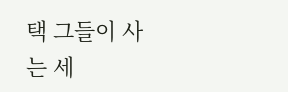택 그들이 사는 세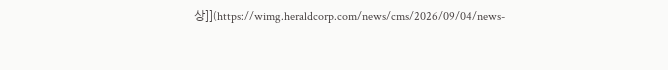상]](https://wimg.heraldcorp.com/news/cms/2026/09/04/news-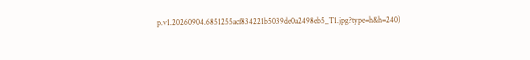p.v1.20260904.6851255acf834221b5039de0a2498eb5_T1.jpg?type=h&h=240)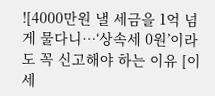![4000만원 낼 세금을 1억 넘게 물다니…‘상속세 0원’이라도 꼭 신고해야 하는 이유 [이세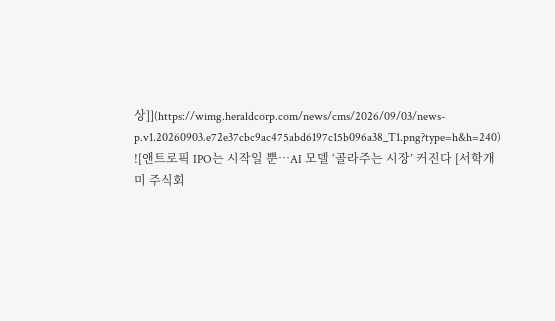상]](https://wimg.heraldcorp.com/news/cms/2026/09/03/news-p.v1.20260903.e72e37cbc9ac475abd6197c15b096a38_T1.png?type=h&h=240)
![앤트로픽 IPO는 시작일 뿐…AI 모델 ‘골라주는 시장’ 커진다 [서학개미 주식회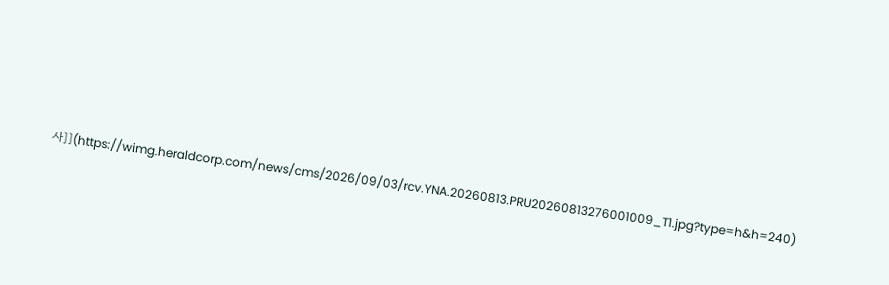사]](https://wimg.heraldcorp.com/news/cms/2026/09/03/rcv.YNA.20260813.PRU20260813276001009_T1.jpg?type=h&h=240)